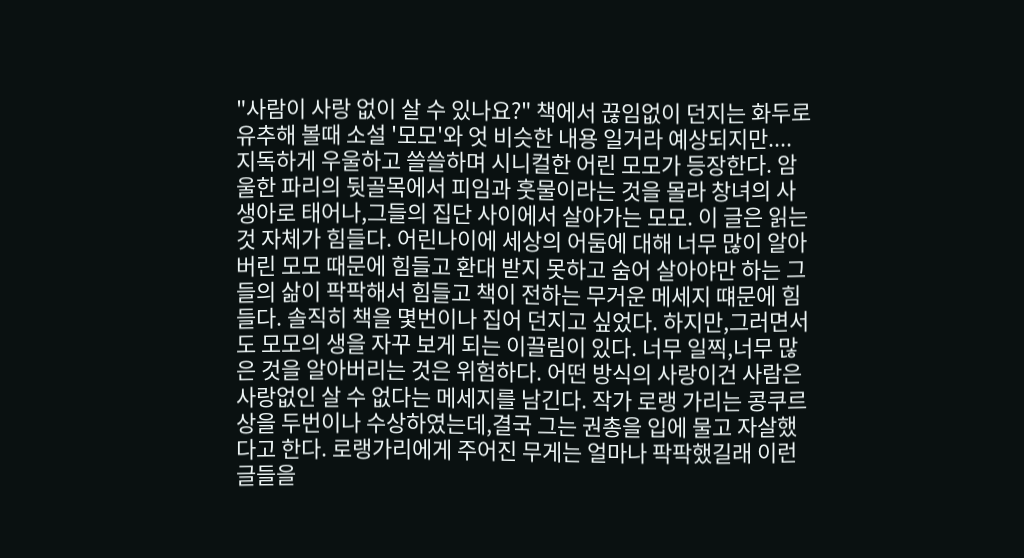"사람이 사랑 없이 살 수 있나요?" 책에서 끊임없이 던지는 화두로 유추해 볼때 소설 '모모'와 엇 비슷한 내용 일거라 예상되지만.... 지독하게 우울하고 쓸쓸하며 시니컬한 어린 모모가 등장한다. 암울한 파리의 뒷골목에서 피임과 훗물이라는 것을 몰라 창녀의 사생아로 태어나,그들의 집단 사이에서 살아가는 모모. 이 글은 읽는 것 자체가 힘들다. 어린나이에 세상의 어둠에 대해 너무 많이 알아버린 모모 때문에 힘들고 환대 받지 못하고 숨어 살아야만 하는 그들의 삶이 팍팍해서 힘들고 책이 전하는 무거운 메세지 떄문에 힘들다. 솔직히 책을 몇번이나 집어 던지고 싶었다. 하지만,그러면서도 모모의 생을 자꾸 보게 되는 이끌림이 있다. 너무 일찍,너무 많은 것을 알아버리는 것은 위험하다. 어떤 방식의 사랑이건 사람은 사랑없인 살 수 없다는 메세지를 남긴다. 작가 로랭 가리는 콩쿠르상을 두번이나 수상하였는데,결국 그는 권총을 입에 물고 자살했다고 한다. 로랭가리에게 주어진 무게는 얼마나 팍팍했길래 이런 글들을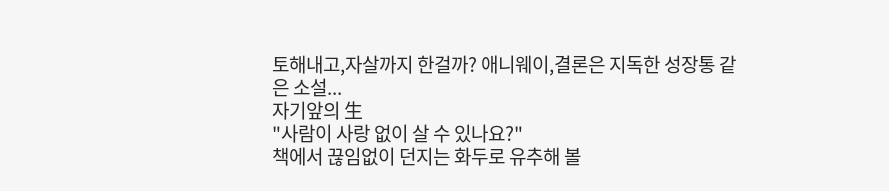토해내고,자살까지 한걸까? 애니웨이,결론은 지독한 성장통 같은 소설...
자기앞의 生
"사람이 사랑 없이 살 수 있나요?"
책에서 끊임없이 던지는 화두로 유추해 볼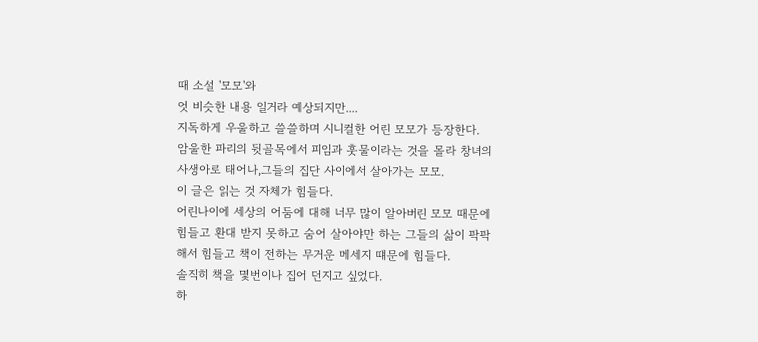때 소설 '모모'와
엇 비슷한 내용 일거라 예상되지만....
지독하게 우울하고 쓸쓸하며 시니컬한 어린 모모가 등장한다.
암울한 파리의 뒷골목에서 피임과 훗물이라는 것을 몰라 창녀의 사생아로 태어나,그들의 집단 사이에서 살아가는 모모.
이 글은 읽는 것 자체가 힘들다.
어린나이에 세상의 어둠에 대해 너무 많이 알아버린 모모 때문에 힘들고 환대 받지 못하고 숨어 살아야만 하는 그들의 삶이 팍팍해서 힘들고 책이 전하는 무거운 메세지 떄문에 힘들다.
솔직히 책을 몇번이나 집어 던지고 싶었다.
하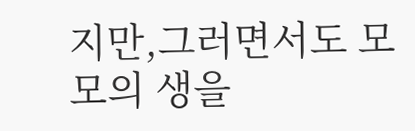지만,그러면서도 모모의 생을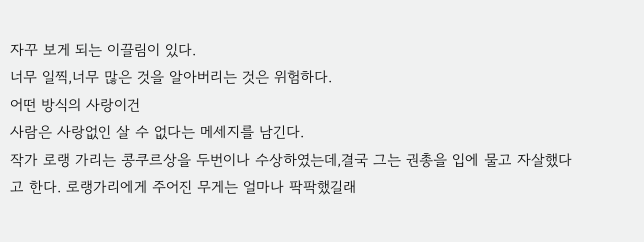자꾸 보게 되는 이끌림이 있다.
너무 일찍,너무 많은 것을 알아버리는 것은 위험하다.
어떤 방식의 사랑이건
사람은 사랑없인 살 수 없다는 메세지를 남긴다.
작가 로랭 가리는 콩쿠르상을 두번이나 수상하였는데,결국 그는 권총을 입에 물고 자살했다고 한다. 로랭가리에게 주어진 무게는 얼마나 팍팍했길래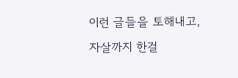이런 글들을 토해내고,자살까지 한걸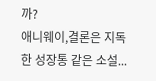까?
애니웨이,결론은 지독한 성장통 같은 소설...